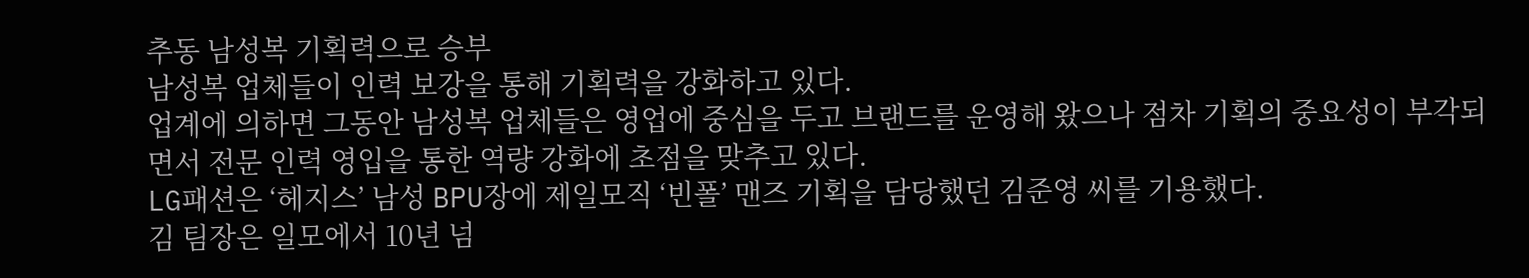추동 남성복 기획력으로 승부
남성복 업체들이 인력 보강을 통해 기획력을 강화하고 있다.
업계에 의하면 그동안 남성복 업체들은 영업에 중심을 두고 브랜드를 운영해 왔으나 점차 기획의 중요성이 부각되면서 전문 인력 영입을 통한 역량 강화에 초점을 맞추고 있다.
LG패션은 ‘헤지스’ 남성 BPU장에 제일모직 ‘빈폴’ 맨즈 기획을 담당했던 김준영 씨를 기용했다.
김 팀장은 일모에서 10년 넘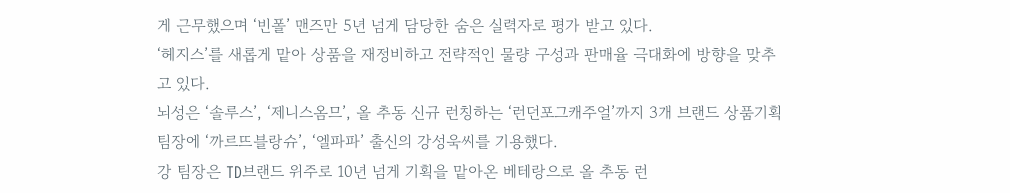게 근무했으며 ‘빈폴’ 맨즈만 5년 넘게 담당한 숨은 실력자로 평가 받고 있다.
‘헤지스’를 새롭게 맡아 상품을 재정비하고 전략적인 물량 구성과 판매율 극대화에 방향을 맞추고 있다.
뇌성은 ‘솔루스’, ‘제니스옴므’, 올 추동 신규 런칭하는 ‘런던포그캐주얼’까지 3개 브랜드 상품기획팀장에 ‘까르뜨블랑슈’, ‘엘파파’ 출신의 강성욱씨를 기용했다.
강 팀장은 TD브랜드 위주로 10년 넘게 기획을 맡아온 베테랑으로 올 추동 런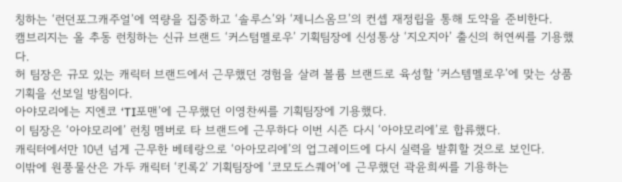칭하는 ‘런던포그캐주얼’에 역량을 집중하고 ‘솔루스’와 ‘제니스옴므’의 컨셉 재정립을 통해 도약을 준비한다.
캠브리지는 올 추동 런칭하는 신규 브랜드 ‘커스텀멜로우’ 기획팀장에 신성통상 ‘지오지아’ 출신의 허연씨를 기용했다.
허 팀장은 규모 있는 캐릭터 브랜드에서 근무했던 경험을 살려 볼륨 브랜드로 육성할 ‘커스템멜로우’에 맞는 상품 기획을 선보일 방침이다.
아야모리에는 지엔코 ‘TI포맨’에 근무했던 이영찬씨를 기획팀장에 기용했다.
이 팀장은 ‘아야모리에’ 런칭 멤버로 타 브랜드에 근무하다 이번 시즌 다시 ‘아야모리에’로 합류했다.
캐릭터에서만 10년 넘게 근무한 베테랑으로 ‘아아모리에’의 업그레이드에 다시 실력을 발휘할 것으로 보인다.
이밖에 원풍물산은 가두 캐릭터 ‘킨록2’ 기획팀장에 ‘코모도스퀘어’에 근무했던 곽윤희씨를 기용하는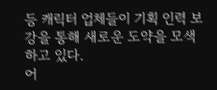등 캐릭터 업체들이 기획 인력 보강을 통해 새로운 도약을 모색하고 있다.
어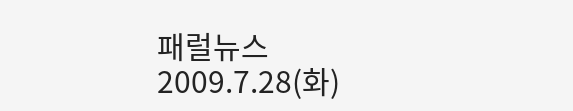패럴뉴스 2009.7.28(화)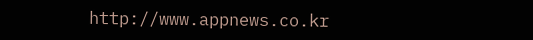http://www.appnews.co.kr